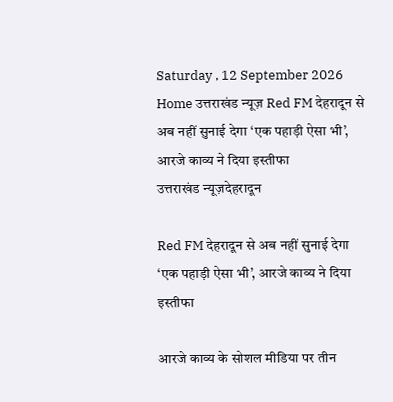Saturday , 12 September 2026
Home उत्तराखंड न्यूज़ Red FM देहरादून से अब नहीं सुनाई देगा ‘एक पहाड़ी ऐसा भी’, आरजे काव्य ने दिया इस्तीफा
उत्तराखंड न्यूज़देहरादून

Red FM देहरादून से अब नहीं सुनाई देगा ‘एक पहाड़ी ऐसा भी’, आरजे काव्य ने दिया इस्तीफा

आरजे काव्य के सोशल मीडिया पर तीन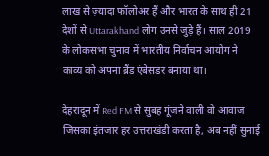लाख से ज़्यादा फॉलोअर हैं और भारत के साथ ही 21 देशों से Uttarakhand लोग उनसे जुड़े हैं। साल 2019 के लोकसभा चुनाव में भारतीय निर्वाचन आयोग ने काव्य को अपना ब्रैंड एंबेसडर बनाया था।

देहरादून में Red FM से सुबह गूंजने वाली वो आवाज जिसका इंतजार हर उत्तराखंडी करता है, अब नहीं सुनाई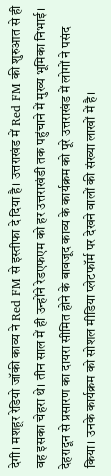देगी। मशहूर रेडियो जॉकी काव्य ने Red FM से इस्तीफा दे दिया है। उत्तराखंड में Red FM की शुरुआत से ही वह इसका चेहरा थे। तीन साल में ही उन्होंने रेडएफएम को हर उत्तराखंडी तक पहुंचाने में मुख्य भूमिका निभाई। देहरादून से प्रसारण का दायरा सीमित होने के बावजूद काव्य के कार्यक्रम को पूरे उत्तराखंड में लोगों ने पसंद किया। उनके कार्यक्रम को सोशल मीडिया प्लेटफॉर्म पर देखने वालों की संख्या लाखों में है।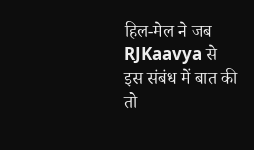हिल-मेल ने जब RJKaavya से इस संबंध में बात की तो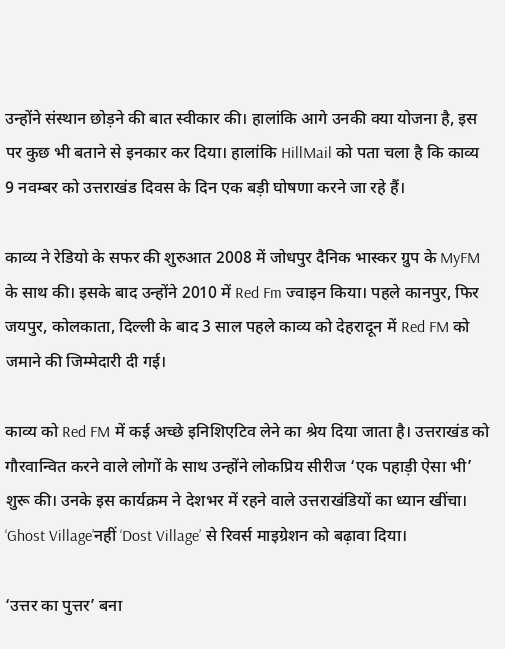उन्होंने संस्थान छोड़ने की बात स्वीकार की। हालांकि आगे उनकी क्या योजना है, इस पर कुछ भी बताने से इनकार कर दिया। हालांकि HillMail को पता चला है कि काव्य 9 नवम्बर को उत्तराखंड दिवस के दिन एक बड़ी घोषणा करने जा रहे हैं।

काव्य ने रेडियो के सफर की शुरुआत 2008 में जोधपुर दैनिक भास्कर ग्रुप के MyFM के साथ की। इसके बाद उन्होंने 2010 में Red Fm ज्वाइन किया। पहले कानपुर, फिर जयपुर, कोलकाता, दिल्ली के बाद 3 साल पहले काव्य को देहरादून में Red FM को जमाने की जिम्मेदारी दी गई।

काव्य को Red FM में कई अच्छे इनिशिएटिव लेने का श्रेय दिया जाता है। उत्तराखंड को गौरवान्वित करने वाले लोगों के साथ उन्होंने लोकप्रिय सीरीज ‘एक पहाड़ी ऐसा भी’ शुरू की। उनके इस कार्यक्रम ने देशभर में रहने वाले उत्तराखंडियों का ध्यान खींचा। ‘Ghost Village’नहीं ‘Dost Village’ से रिवर्स माइग्रेशन को बढ़ावा दिया।

‘उत्तर का पुत्तर’ बना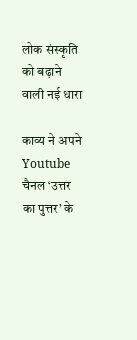लोक संस्कृति को बढ़ाने वाली नई धारा

काव्य ने अपने Youtube चैनल ‘उत्तर का पुत्तर’ के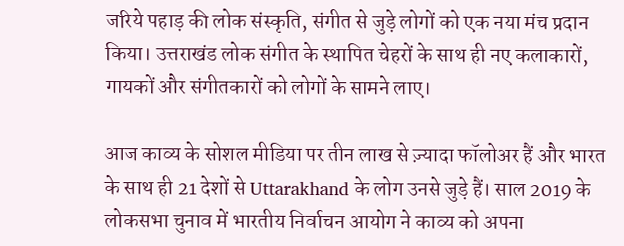जरिये पहाड़ की लोक संस्कृति, संगीत से जुड़े लोगों को एक नया मंच प्रदान किया। उत्तराखंड लोक संगीत के स्थापित चेहरों के साथ ही नए कलाकारों, गायकों और संगीतकारों को लोगों के सामने लाए।

आज काव्य के सोशल मीडिया पर तीन लाख से ज़्यादा फॉलोअर हैं और भारत के साथ ही 21 देशों से Uttarakhand के लोग उनसे जुड़े हैं। साल 2019 के लोकसभा चुनाव में भारतीय निर्वाचन आयोग ने काव्य को अपना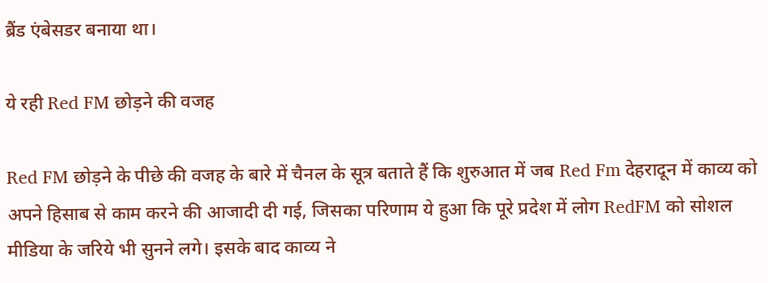ब्रैंड एंबेसडर बनाया था।

ये रही Red FM छोड़ने की वजह

Red FM छोड़ने के पीछे की वजह के बारे में चैनल के सूत्र बताते हैं कि शुरुआत में जब Red Fm देहरादून में काव्य को अपने हिसाब से काम करने की आजादी दी गई, जिसका परिणाम ये हुआ कि पूरे प्रदेश में लोग RedFM को सोशल मीडिया के जरिये भी सुनने लगे। इसके बाद काव्य ने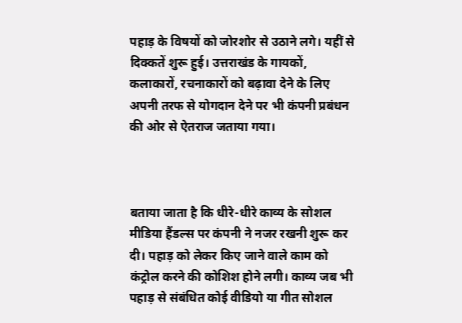पहाड़ के विषयों को जोरशोर से उठाने लगे। यहीं से दिक्कतें शुरू हुई। उत्तराखंड के गायकों, कलाकारों, रचनाकारों को बढ़ावा देने के लिए अपनी तरफ से योगदान देने पर भी कंपनी प्रबंधन की ओर से ऐतराज जताया गया।



बताया जाता है कि धीरे-धीरे काव्य के सोशल मीडिया हैंडल्स पर कंपनी ने नजर रखनी शुरू कर दी। पहाड़ को लेकर किए जाने वाले काम को कंट्रोल करने की कोशिश होने लगी। काव्य जब भी पहाड़ से संबंधित कोई वीडियो या गीत सोशल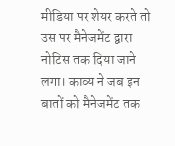मीडिया पर शेयर करते तो उस पर मैनेजमेंट द्वारा नोटिस तक दिया जाने लगा। काव्य ने जब इन बातों को मैनेजमेंट तक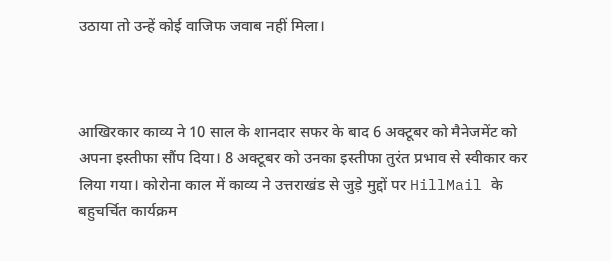उठाया तो उन्हें कोई वाजिफ जवाब नहीं मिला।



आखिरकार काव्य ने 10 साल के शानदार सफर के बाद 6 अक्टूबर को मैनेजमेंट को अपना इस्तीफा सौंप दिया। 8 अक्टूबर को उनका इस्तीफा तुरंत प्रभाव से स्वीकार कर लिया गया। कोरोना काल में काव्य ने उत्तराखंड से जुड़े मुद्दों पर HillMail के बहुचर्चित कार्यक्रम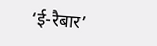‘ई-रैबार’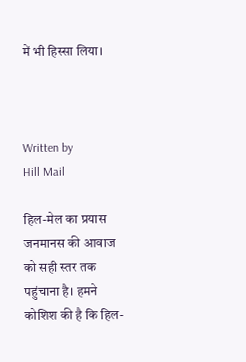में भी हिस्सा लिया।



Written by
Hill Mail

हिल-मेल का प्रयास जनमानस की आवाज को सही स्तर तक पहुंचाना है। हमने कोशिश की है कि हिल-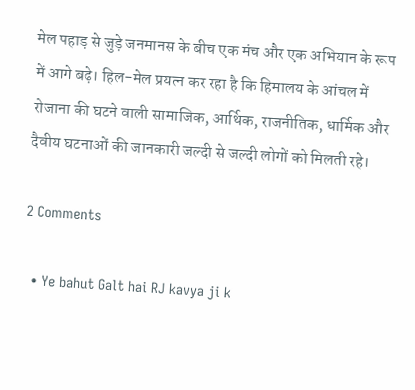मेल पहाड़ से जुड़े जनमानस के बीच एक मंच और एक अभियान के रूप में आगे बढ़े। हिल-मेल प्रयत्न कर रहा है कि हिमालय के आंचल में रोजाना की घटने वाली सामाजिक, आर्थिक, राजनीतिक, धार्मिक और दैवीय घटनाओं की जानकारी जल्दी से जल्दी लोगों को मिलती रहे।

2 Comments

  • Ye bahut Galt hai RJ kavya ji k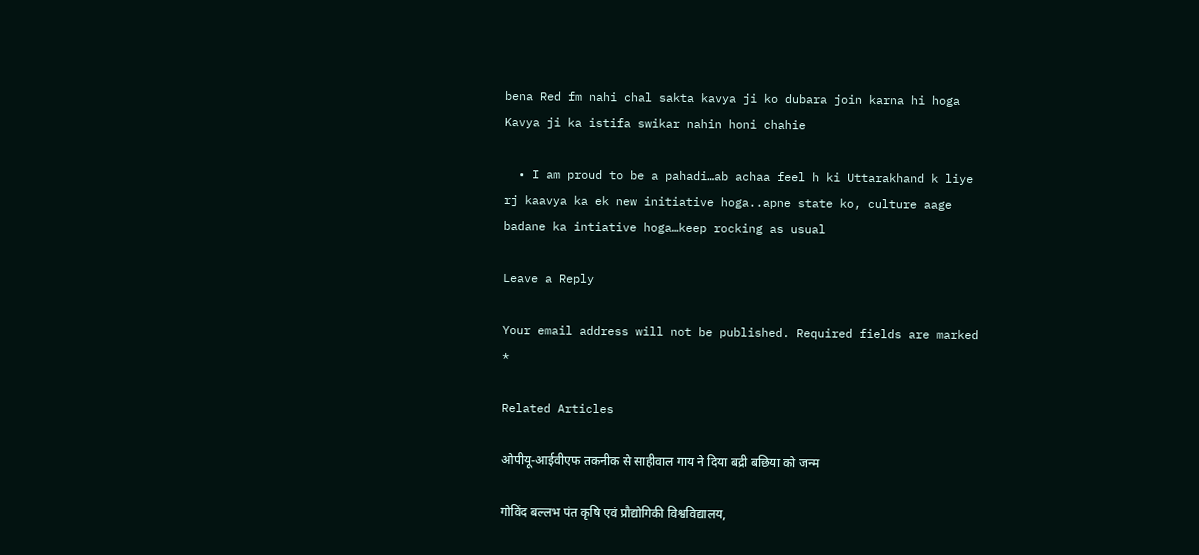bena Red fm nahi chal sakta kavya ji ko dubara join karna hi hoga Kavya ji ka istifa swikar nahin honi chahie

  • I am proud to be a pahadi…ab achaa feel h ki Uttarakhand k liye rj kaavya ka ek new initiative hoga..apne state ko, culture aage badane ka intiative hoga…keep rocking as usual

Leave a Reply

Your email address will not be published. Required fields are marked *

Related Articles

ओपीयू-आईवीएफ तकनीक से साहीवाल गाय ने दिया बद्री बछिया को जन्म

गोविंद बल्लभ पंत कृषि एवं प्रौद्योगिकी विश्वविद्यालय,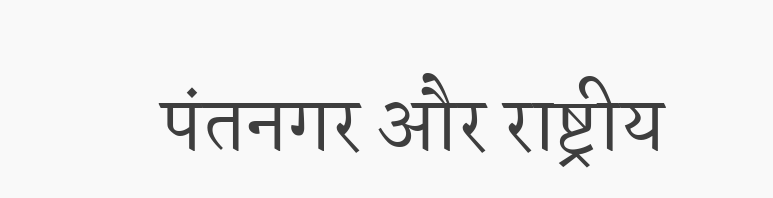पंतनगर और राष्ट्रीय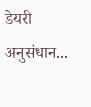डेयरी अनुसंधान...